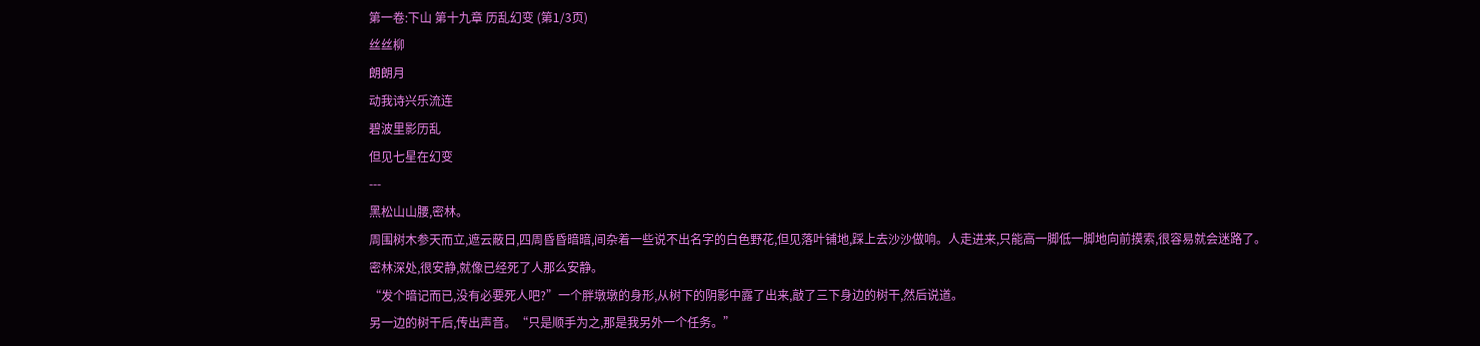第一卷:下山 第十九章 历乱幻变 (第1/3页)
丝丝柳
朗朗月
动我诗兴乐流连
碧波里影历乱
但见七星在幻变
---
黑松山山腰,密林。
周围树木参天而立,遮云蔽日,四周昏昏暗暗,间杂着一些说不出名字的白色野花,但见落叶铺地,踩上去沙沙做响。人走进来,只能高一脚低一脚地向前摸索,很容易就会迷路了。
密林深处,很安静,就像已经死了人那么安静。
“发个暗记而已,没有必要死人吧?”一个胖墩墩的身形,从树下的阴影中露了出来,敲了三下身边的树干,然后说道。
另一边的树干后,传出声音。“只是顺手为之,那是我另外一个任务。”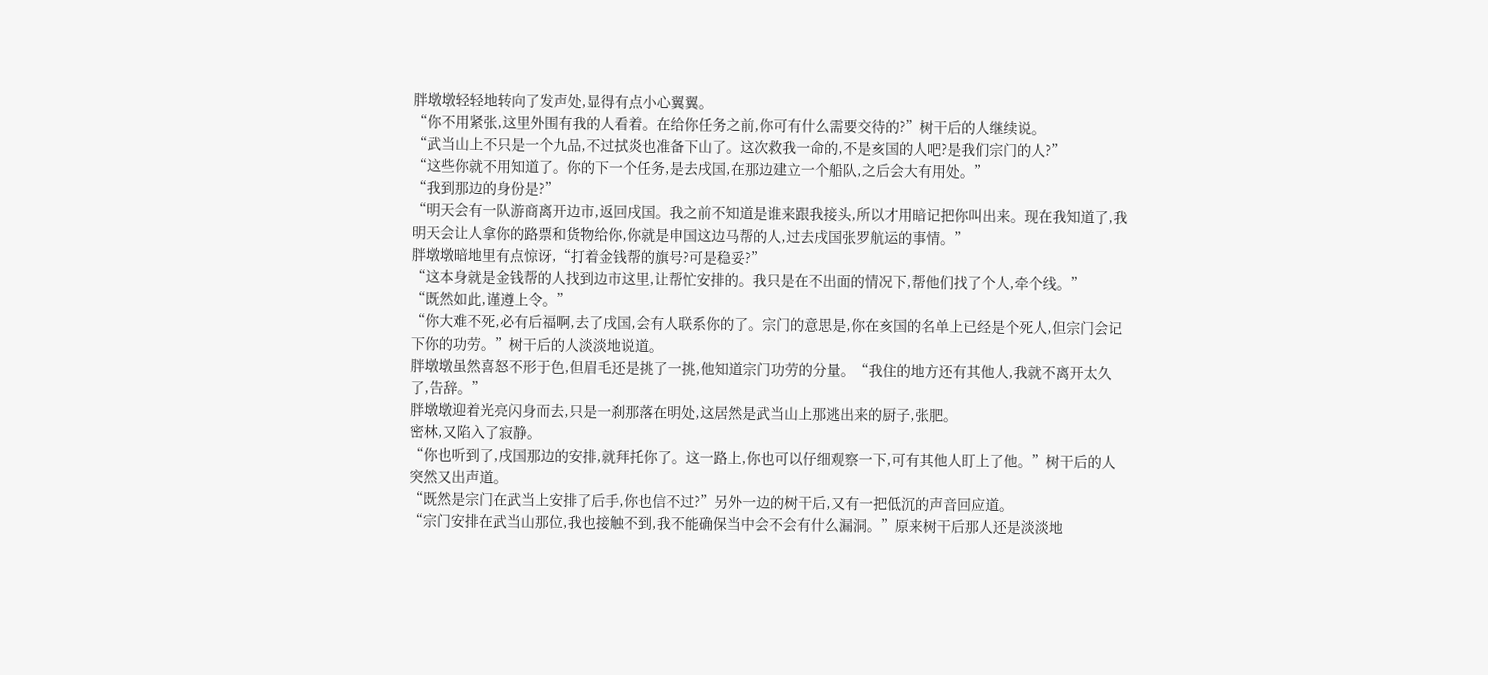胖墩墩轻轻地转向了发声处,显得有点小心翼翼。
“你不用紧张,这里外围有我的人看着。在给你任务之前,你可有什么需要交待的?”树干后的人继续说。
“武当山上不只是一个九品,不过拭炎也准备下山了。这次救我一命的,不是亥国的人吧?是我们宗门的人?”
“这些你就不用知道了。你的下一个任务,是去戌国,在那边建立一个船队,之后会大有用处。”
“我到那边的身份是?”
“明天会有一队游商离开边市,返回戌国。我之前不知道是谁来跟我接头,所以才用暗记把你叫出来。现在我知道了,我明天会让人拿你的路票和货物给你,你就是申国这边马帮的人,过去戌国张罗航运的事情。”
胖墩墩暗地里有点惊讶,“打着金钱帮的旗号?可是稳妥?”
“这本身就是金钱帮的人找到边市这里,让帮忙安排的。我只是在不出面的情况下,帮他们找了个人,牵个线。”
“既然如此,谨遵上令。”
“你大难不死,必有后福啊,去了戌国,会有人联系你的了。宗门的意思是,你在亥国的名单上已经是个死人,但宗门会记下你的功劳。”树干后的人淡淡地说道。
胖墩墩虽然喜怒不形于色,但眉毛还是挑了一挑,他知道宗门功劳的分量。“我住的地方还有其他人,我就不离开太久了,告辞。”
胖墩墩迎着光亮闪身而去,只是一刹那落在明处,这居然是武当山上那逃出来的厨子,张肥。
密林,又陷入了寂静。
“你也听到了,戌国那边的安排,就拜托你了。这一路上,你也可以仔细观察一下,可有其他人盯上了他。”树干后的人突然又出声道。
“既然是宗门在武当上安排了后手,你也信不过?”另外一边的树干后,又有一把低沉的声音回应道。
“宗门安排在武当山那位,我也接触不到,我不能确保当中会不会有什么漏洞。”原来树干后那人还是淡淡地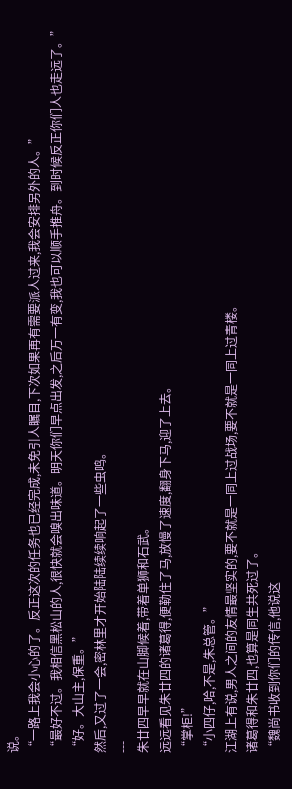说。
“一路上我会小心的了。反正这次的任务也已经完成,未免引人瞩目,下次如果再有需要派人过来,我会安排另外的人。”
“最好不过。我相信黑松山的人,很快就会嗅出味道。明天你们早点出发,之后万一有变,我也可以顺手推舟。到时候反正你们人也走远了。”
“好。大山主,保重。”
然后,又过了一会,密林里才开始陆陆续续响起了一些虫鸣。
---
朱廿四早早就在山脚候着,带着单狮和石武。
远远看见朱廿四的诸葛得,便勒住了马,放慢了速度,翻身下马,迎了上去。
“掌柜!”
“小四仔,哈,不是,朱总管。”
江湖上有说,男人之间的友情最坚实的,要不就是一同上过战场,要不就是一同上过青楼。
诸葛得和朱廿四,也算是同生共死过了。
“魏尚书收到你们的传信,他说这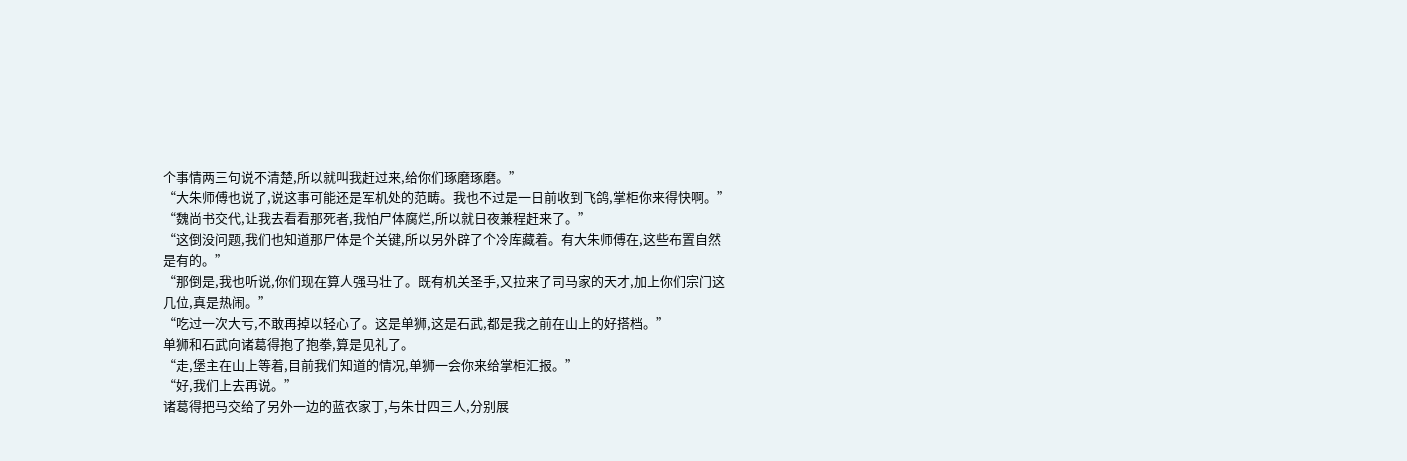个事情两三句说不清楚,所以就叫我赶过来,给你们琢磨琢磨。”
“大朱师傅也说了,说这事可能还是军机处的范畴。我也不过是一日前收到飞鸽,掌柜你来得快啊。”
“魏尚书交代,让我去看看那死者,我怕尸体腐烂,所以就日夜兼程赶来了。”
“这倒没问题,我们也知道那尸体是个关键,所以另外辟了个冷库藏着。有大朱师傅在,这些布置自然是有的。”
“那倒是,我也听说,你们现在算人强马壮了。既有机关圣手,又拉来了司马家的天才,加上你们宗门这几位,真是热闹。”
“吃过一次大亏,不敢再掉以轻心了。这是单狮,这是石武,都是我之前在山上的好搭档。”
单狮和石武向诸葛得抱了抱拳,算是见礼了。
“走,堡主在山上等着,目前我们知道的情况,单狮一会你来给掌柜汇报。”
“好,我们上去再说。”
诸葛得把马交给了另外一边的蓝衣家丁,与朱廿四三人,分别展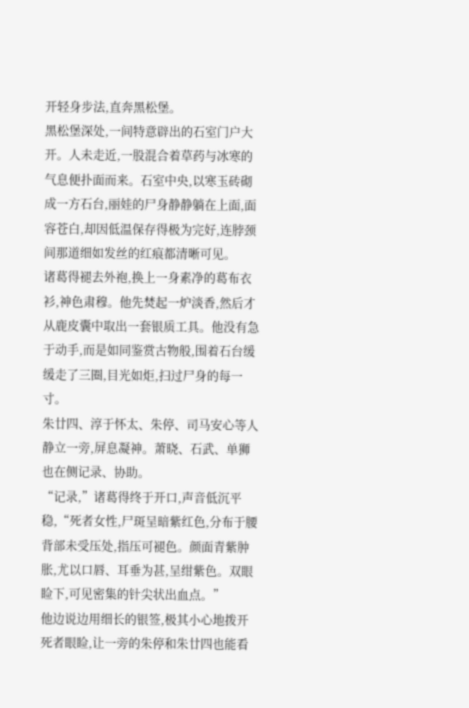开轻身步法,直奔黑松堡。
黑松堡深处,一间特意辟出的石室门户大开。人未走近,一股混合着草药与冰寒的气息便扑面而来。石室中央,以寒玉砖砌成一方石台,丽娃的尸身静静躺在上面,面容苍白,却因低温保存得极为完好,连脖颈间那道细如发丝的红痕都清晰可见。
诸葛得褪去外袍,换上一身素净的葛布衣衫,神色肃穆。他先焚起一炉淡香,然后才从鹿皮囊中取出一套银质工具。他没有急于动手,而是如同鉴赏古物般,围着石台缓缓走了三圈,目光如炬,扫过尸身的每一寸。
朱廿四、淳于怀太、朱停、司马安心等人静立一旁,屏息凝神。萧晓、石武、单狮也在侧记录、协助。
“记录,”诸葛得终于开口,声音低沉平稳,“死者女性,尸斑呈暗紫红色,分布于腰背部未受压处,指压可褪色。颜面青紫肿胀,尤以口唇、耳垂为甚,呈绀紫色。双眼睑下,可见密集的针尖状出血点。”
他边说边用细长的银签,极其小心地拨开死者眼睑,让一旁的朱停和朱廿四也能看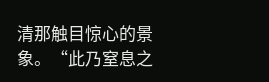清那触目惊心的景象。“此乃窒息之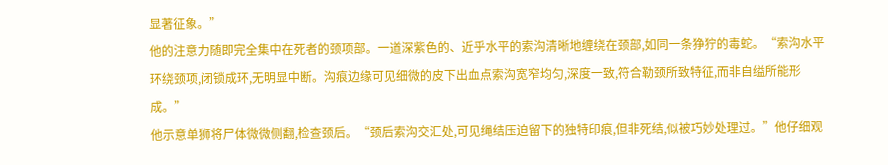显著征象。”
他的注意力随即完全集中在死者的颈项部。一道深紫色的、近乎水平的索沟清晰地缠绕在颈部,如同一条狰狞的毒蛇。“索沟水平环绕颈项,闭锁成环,无明显中断。沟痕边缘可见细微的皮下出血点索沟宽窄均匀,深度一致,符合勒颈所致特征,而非自缢所能形成。”
他示意单狮将尸体微微侧翻,检查颈后。“颈后索沟交汇处,可见绳结压迫留下的独特印痕,但非死结,似被巧妙处理过。”他仔细观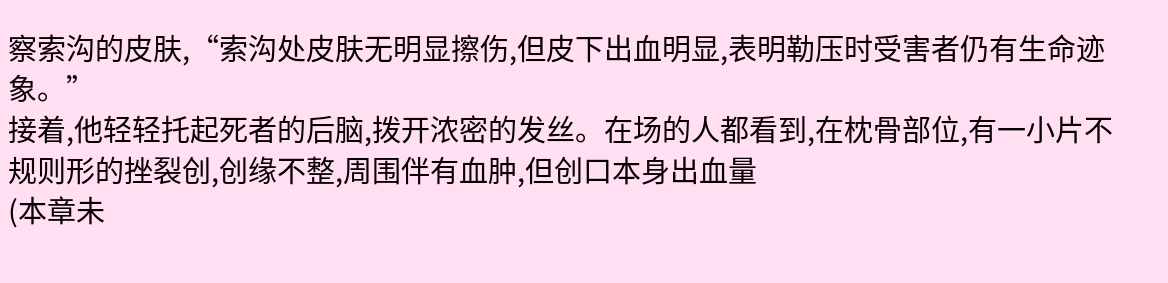察索沟的皮肤,“索沟处皮肤无明显擦伤,但皮下出血明显,表明勒压时受害者仍有生命迹象。”
接着,他轻轻托起死者的后脑,拨开浓密的发丝。在场的人都看到,在枕骨部位,有一小片不规则形的挫裂创,创缘不整,周围伴有血肿,但创口本身出血量
(本章未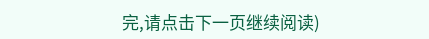完,请点击下一页继续阅读)